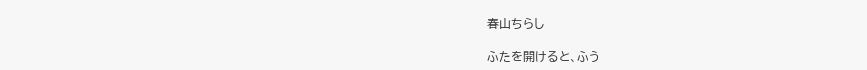春山ちらし

ふたを開けると、ふう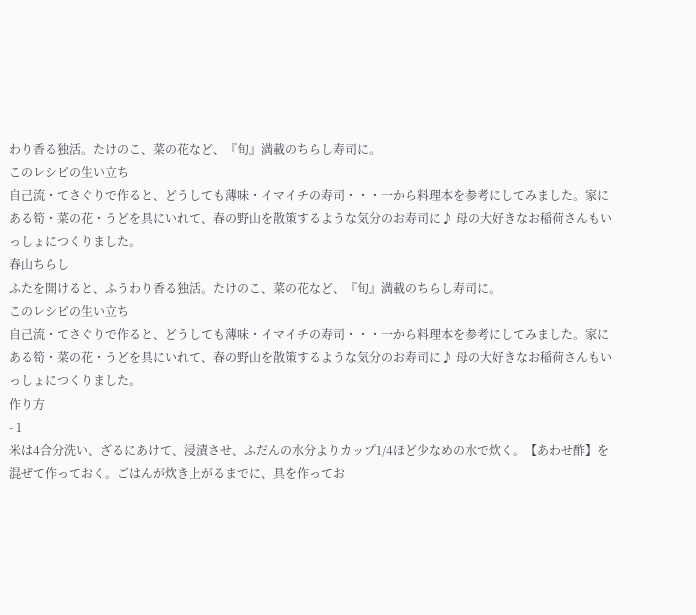わり香る独活。たけのこ、菜の花など、『旬』満載のちらし寿司に。
このレシピの生い立ち
自己流・てさぐりで作ると、どうしても薄味・イマイチの寿司・・・一から料理本を参考にしてみました。家にある筍・菜の花・うどを具にいれて、春の野山を散策するような気分のお寿司に♪ 母の大好きなお稲荷さんもいっしょにつくりました。
春山ちらし
ふたを開けると、ふうわり香る独活。たけのこ、菜の花など、『旬』満載のちらし寿司に。
このレシピの生い立ち
自己流・てさぐりで作ると、どうしても薄味・イマイチの寿司・・・一から料理本を参考にしてみました。家にある筍・菜の花・うどを具にいれて、春の野山を散策するような気分のお寿司に♪ 母の大好きなお稲荷さんもいっしょにつくりました。
作り方
- 1
米は4合分洗い、ざるにあけて、浸漬させ、ふだんの水分よりカップ1/4ほど少なめの水で炊く。【あわせ酢】を混ぜて作っておく。ごはんが炊き上がるまでに、具を作ってお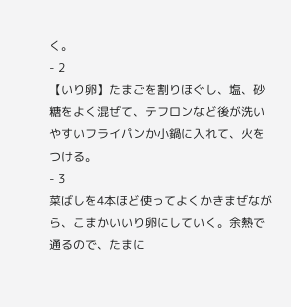く。
- 2
【いり卵】たまごを割りほぐし、塩、砂糖をよく混ぜて、テフロンなど後が洗いやすいフライパンか小鍋に入れて、火をつける。
- 3
菜ばしを4本ほど使ってよくかきまぜながら、こまかいいり卵にしていく。余熱で通るので、たまに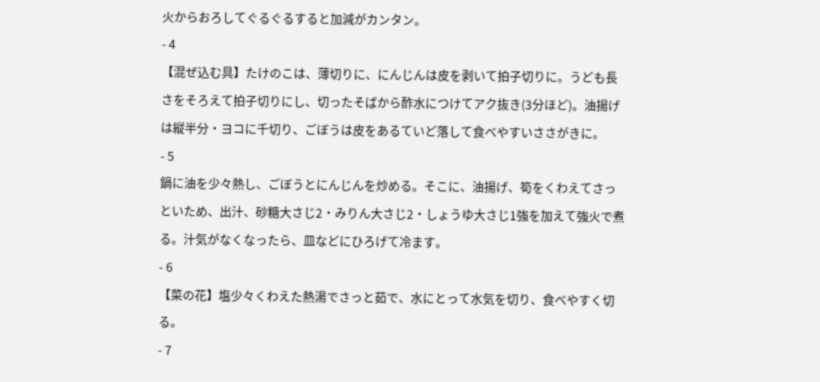火からおろしてぐるぐるすると加減がカンタン。
- 4
【混ぜ込む具】たけのこは、薄切りに、にんじんは皮を剥いて拍子切りに。うども長さをそろえて拍子切りにし、切ったそばから酢水につけてアク抜き(3分ほど)。油揚げは縦半分・ヨコに千切り、ごぼうは皮をあるていど落して食べやすいささがきに。
- 5
鍋に油を少々熱し、ごぼうとにんじんを炒める。そこに、油揚げ、筍をくわえてさっといため、出汁、砂糖大さじ2・みりん大さじ2・しょうゆ大さじ1強を加えて強火で煮る。汁気がなくなったら、皿などにひろげて冷ます。
- 6
【菜の花】塩少々くわえた熱湯でさっと茹で、水にとって水気を切り、食べやすく切る。
- 7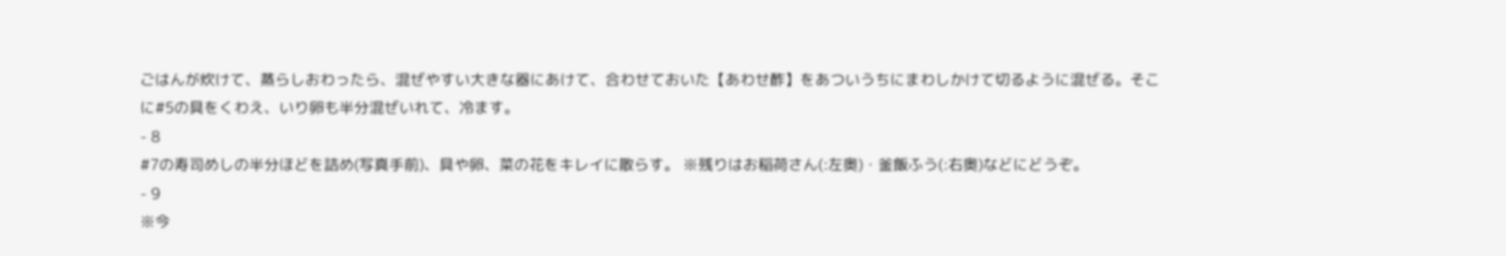ごはんが炊けて、蒸らしおわったら、混ぜやすい大きな器にあけて、合わせておいた【あわせ酢】をあついうちにまわしかけて切るように混ぜる。そこに#5の具をくわえ、いり卵も半分混ぜいれて、冷ます。
- 8
#7の寿司めしの半分ほどを詰め(写真手前)、具や卵、菜の花をキレイに散らす。 ※残りはお稲荷さん(:左奥)・釜飯ふう(:右奥)などにどうぞ。
- 9
※今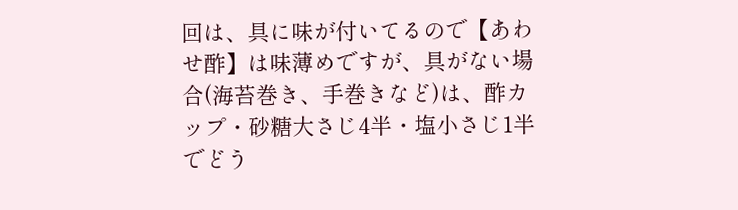回は、具に味が付いてるので【あわせ酢】は味薄めですが、具がない場合(海苔巻き、手巻きなど)は、酢カップ・砂糖大さじ4半・塩小さじ1半でどう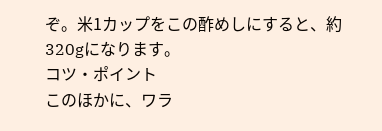ぞ。米1カップをこの酢めしにすると、約320gになります。
コツ・ポイント
このほかに、ワラ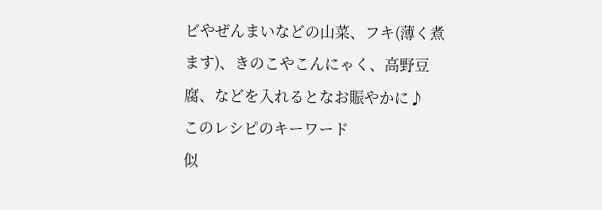ビやぜんまいなどの山菜、フキ(薄く煮ます)、きのこやこんにゃく、高野豆腐、などを入れるとなお賑やかに♪
このレシピのキーワード
似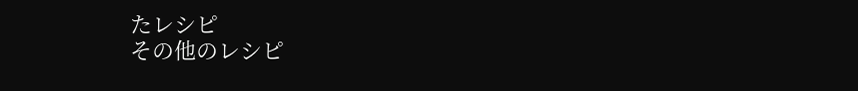たレシピ
その他のレシピ